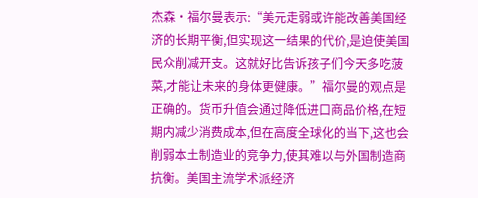杰森・福尔曼表示:“美元走弱或许能改善美国经济的长期平衡,但实现这一结果的代价,是迫使美国民众削减开支。这就好比告诉孩子们今天多吃菠菜,才能让未来的身体更健康。”福尔曼的观点是正确的。货币升值会通过降低进口商品价格,在短期内减少消费成本,但在高度全球化的当下,这也会削弱本土制造业的竞争力,使其难以与外国制造商抗衡。美国主流学术派经济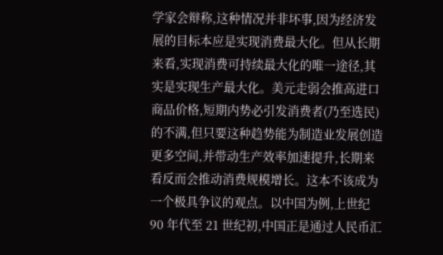学家会辩称,这种情况并非坏事,因为经济发展的目标本应是实现消费最大化。但从长期来看,实现消费可持续最大化的唯一途径,其实是实现生产最大化。美元走弱会推高进口商品价格,短期内势必引发消费者(乃至选民)的不满,但只要这种趋势能为制造业发展创造更多空间,并带动生产效率加速提升,长期来看反而会推动消费规模增长。这本不该成为一个极具争议的观点。以中国为例,上世纪 90 年代至 21 世纪初,中国正是通过人民币汇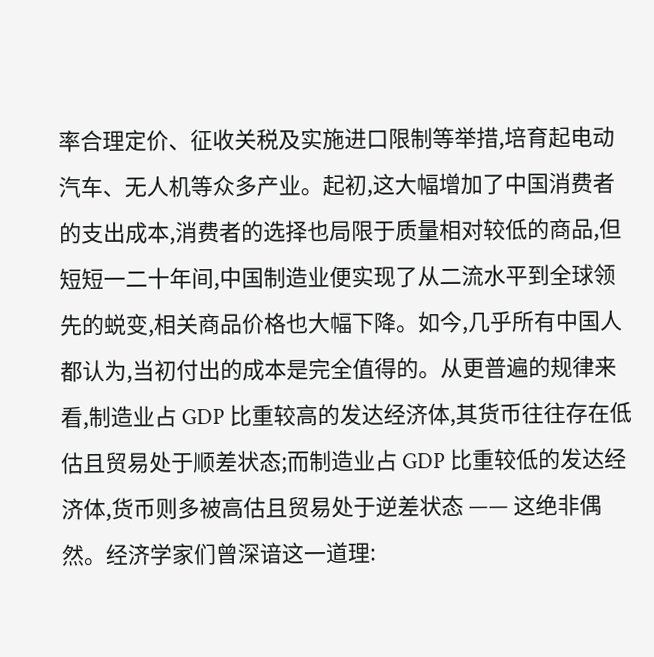率合理定价、征收关税及实施进口限制等举措,培育起电动汽车、无人机等众多产业。起初,这大幅增加了中国消费者的支出成本,消费者的选择也局限于质量相对较低的商品,但短短一二十年间,中国制造业便实现了从二流水平到全球领先的蜕变,相关商品价格也大幅下降。如今,几乎所有中国人都认为,当初付出的成本是完全值得的。从更普遍的规律来看,制造业占 GDP 比重较高的发达经济体,其货币往往存在低估且贸易处于顺差状态;而制造业占 GDP 比重较低的发达经济体,货币则多被高估且贸易处于逆差状态 —— 这绝非偶然。经济学家们曾深谙这一道理: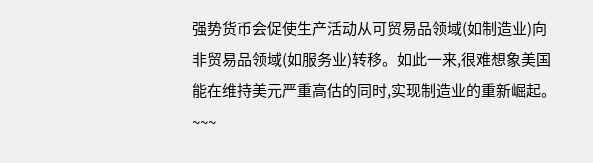强势货币会促使生产活动从可贸易品领域(如制造业)向非贸易品领域(如服务业)转移。如此一来,很难想象美国能在维持美元严重高估的同时,实现制造业的重新崛起。
~~~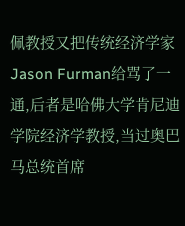佩教授又把传统经济学家Jason Furman给骂了一通,后者是哈佛大学肯尼迪学院经济学教授,当过奥巴马总统首席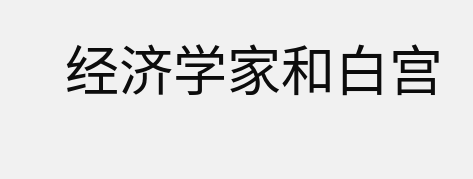经济学家和白宫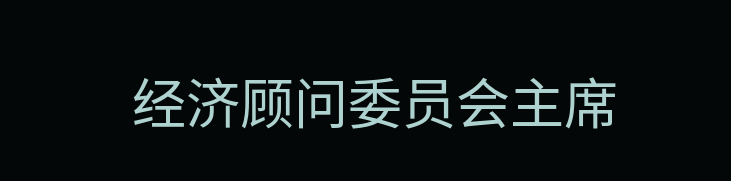经济顾问委员会主席